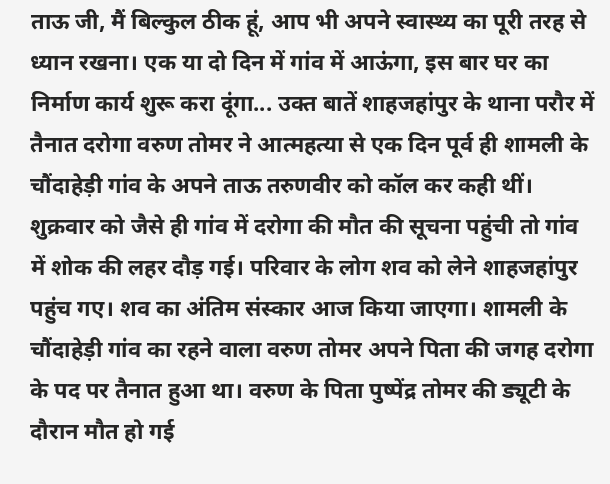ताऊ जी, मैं बिल्कुल ठीक हूं, आप भी अपने स्वास्थ्य का पूरी तरह से ध्यान रखना। एक या दो दिन में गांव में आऊंगा, इस बार घर का निर्माण कार्य शुरू करा दूंगा... उक्त बातें शाहजहांपुर के थाना परौर में तैनात दरोगा वरुण तोमर ने आत्महत्या से एक दिन पूर्व ही शामली के चौंदाहेड़ी गांव के अपने ताऊ तरुणवीर को कॉल कर कही थीं।
शुक्रवार को जैसे ही गांव में दरोगा की मौत की सूचना पहुंची तो गांव में शोक की लहर दौड़ गई। परिवार के लोग शव को लेने शाहजहांपुर पहुंच गए। शव का अंतिम संस्कार आज किया जाएगा। शामली के चौंदाहेड़ी गांव का रहने वाला वरुण तोमर अपने पिता की जगह दरोगा के पद पर तैनात हुआ था। वरुण के पिता पुष्पेंद्र तोमर की ड्यूटी के दौरान मौत हो गई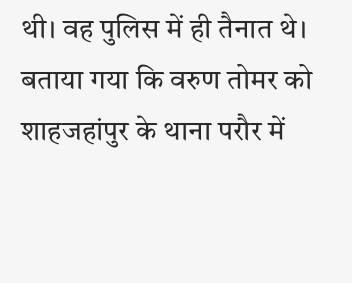थी। वह पुलिस में ही तैनात थे।
बताया गया कि वरुण तोमर को शाहजहांपुर के थाना परौर में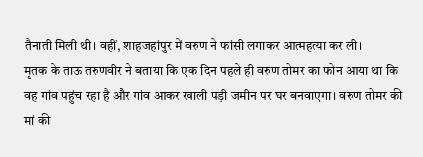तैनाती मिली थी। वहीं, शाहजहांपुर में वरुण ने फांसी लगाकर आत्महत्या कर ली।
मृतक के ताऊ तरुणवीर ने बताया कि एक दिन पहले ही वरुण तोमर का फोन आया था कि वह गांव पहुंच रहा है और गांव आकर खाली पड़ी जमीन पर घर बनवाएगा। वरुण तोमर की मां की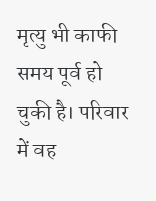मृत्यु भी काफी समय पूर्व हो चुकी है। परिवार में वह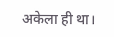अकेला ही था।